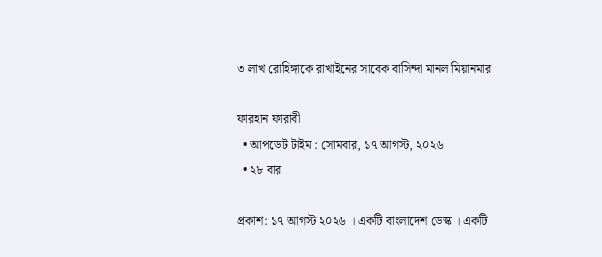৩ লাখ রোহিঙ্গাকে রাখাইনের সাবেক বাসিন্দা মানল মিয়ানমার

ফারহান ফারাবী
  • আপডেট টাইম : সোমবার, ১৭ আগস্ট, ২০২৬
  • ২৮ বার

প্রকাশ: ১৭ আগস্ট ২০২৬ । একটি বাংলাদেশ ডেস্ক । একটি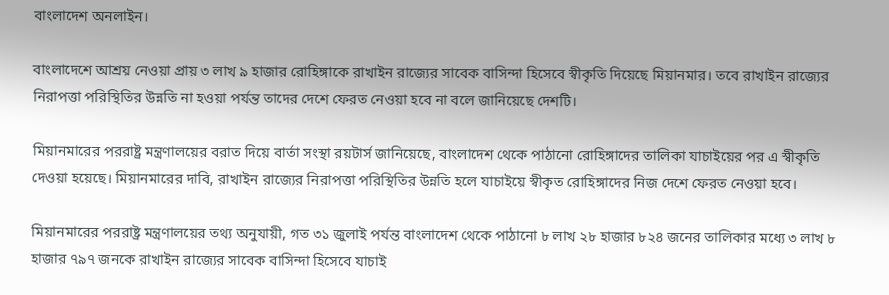বাংলাদেশ অনলাইন।

বাংলাদেশে আশ্রয় নেওয়া প্রায় ৩ লাখ ৯ হাজার রোহিঙ্গাকে রাখাইন রাজ্যের সাবেক বাসিন্দা হিসেবে স্বীকৃতি দিয়েছে মিয়ানমার। তবে রাখাইন রাজ্যের নিরাপত্তা পরিস্থিতির উন্নতি না হওয়া পর্যন্ত তাদের দেশে ফেরত নেওয়া হবে না বলে জানিয়েছে দেশটি।

মিয়ানমারের পররাষ্ট্র মন্ত্রণালয়ের বরাত দিয়ে বার্তা সংস্থা রয়টার্স জানিয়েছে, বাংলাদেশ থেকে পাঠানো রোহিঙ্গাদের তালিকা যাচাইয়ের পর এ স্বীকৃতি দেওয়া হয়েছে। মিয়ানমারের দাবি, রাখাইন রাজ্যের নিরাপত্তা পরিস্থিতির উন্নতি হলে যাচাইয়ে স্বীকৃত রোহিঙ্গাদের নিজ দেশে ফেরত নেওয়া হবে।

মিয়ানমারের পররাষ্ট্র মন্ত্রণালয়ের তথ্য অনুযায়ী, গত ৩১ জুলাই পর্যন্ত বাংলাদেশ থেকে পাঠানো ৮ লাখ ২৮ হাজার ৮২৪ জনের তালিকার মধ্যে ৩ লাখ ৮ হাজার ৭৯৭ জনকে রাখাইন রাজ্যের সাবেক বাসিন্দা হিসেবে যাচাই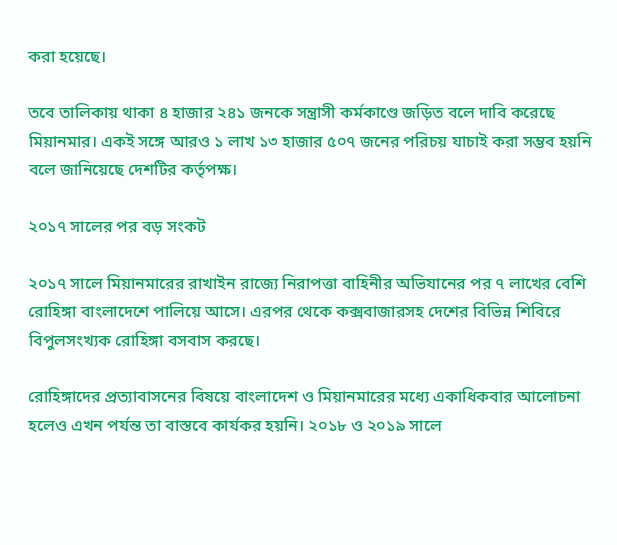করা হয়েছে।

তবে তালিকায় থাকা ৪ হাজার ২৪১ জনকে সন্ত্রাসী কর্মকাণ্ডে জড়িত বলে দাবি করেছে মিয়ানমার। একই সঙ্গে আরও ১ লাখ ১৩ হাজার ৫০৭ জনের পরিচয় যাচাই করা সম্ভব হয়নি বলে জানিয়েছে দেশটির কর্তৃপক্ষ।

২০১৭ সালের পর বড় সংকট

২০১৭ সালে মিয়ানমারের রাখাইন রাজ্যে নিরাপত্তা বাহিনীর অভিযানের পর ৭ লাখের বেশি রোহিঙ্গা বাংলাদেশে পালিয়ে আসে। এরপর থেকে কক্সবাজারসহ দেশের বিভিন্ন শিবিরে বিপুলসংখ্যক রোহিঙ্গা বসবাস করছে।

রোহিঙ্গাদের প্রত্যাবাসনের বিষয়ে বাংলাদেশ ও মিয়ানমারের মধ্যে একাধিকবার আলোচনা হলেও এখন পর্যন্ত তা বাস্তবে কার্যকর হয়নি। ২০১৮ ও ২০১৯ সালে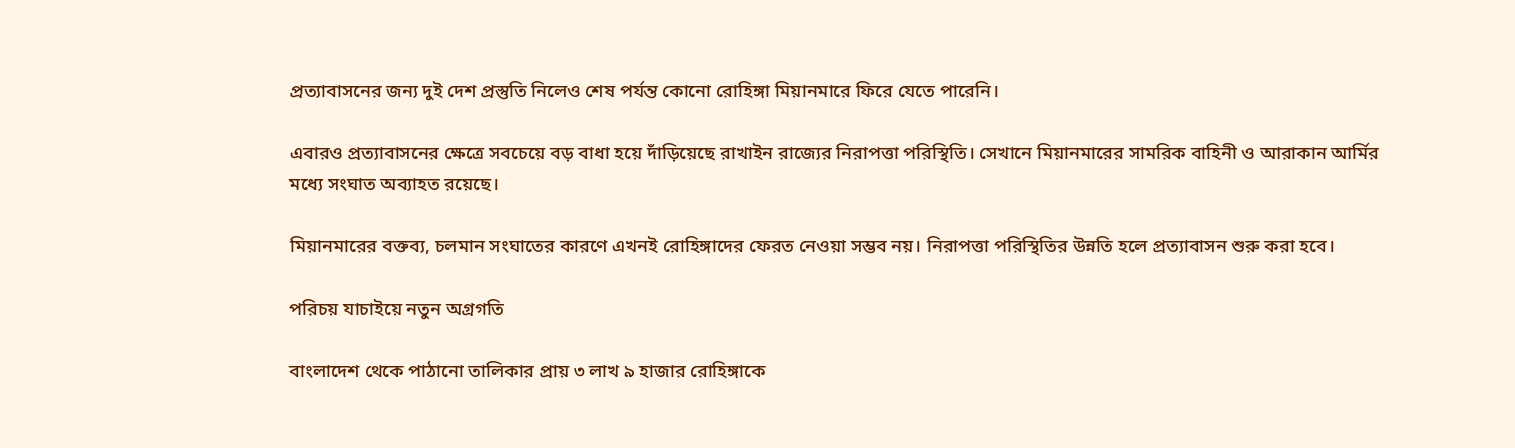প্রত্যাবাসনের জন্য দুই দেশ প্রস্তুতি নিলেও শেষ পর্যন্ত কোনো রোহিঙ্গা মিয়ানমারে ফিরে যেতে পারেনি।

এবারও প্রত্যাবাসনের ক্ষেত্রে সবচেয়ে বড় বাধা হয়ে দাঁড়িয়েছে রাখাইন রাজ্যের নিরাপত্তা পরিস্থিতি। সেখানে মিয়ানমারের সামরিক বাহিনী ও আরাকান আর্মির মধ্যে সংঘাত অব্যাহত রয়েছে।

মিয়ানমারের বক্তব্য, চলমান সংঘাতের কারণে এখনই রোহিঙ্গাদের ফেরত নেওয়া সম্ভব নয়। নিরাপত্তা পরিস্থিতির উন্নতি হলে প্রত্যাবাসন শুরু করা হবে।

পরিচয় যাচাইয়ে নতুন অগ্রগতি

বাংলাদেশ থেকে পাঠানো তালিকার প্রায় ৩ লাখ ৯ হাজার রোহিঙ্গাকে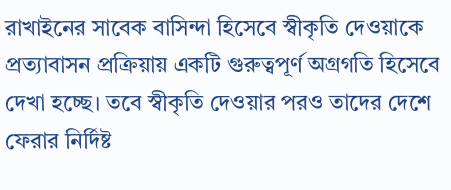রাখাইনের সাবেক বাসিন্দা হিসেবে স্বীকৃতি দেওয়াকে প্রত্যাবাসন প্রক্রিয়ায় একটি গুরুত্বপূর্ণ অগ্রগতি হিসেবে দেখা হচ্ছে। তবে স্বীকৃতি দেওয়ার পরও তাদের দেশে ফেরার নির্দিষ্ট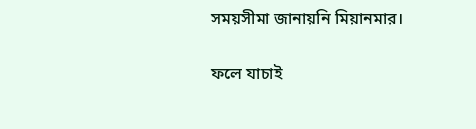সময়সীমা জানায়নি মিয়ানমার।

ফলে যাচাই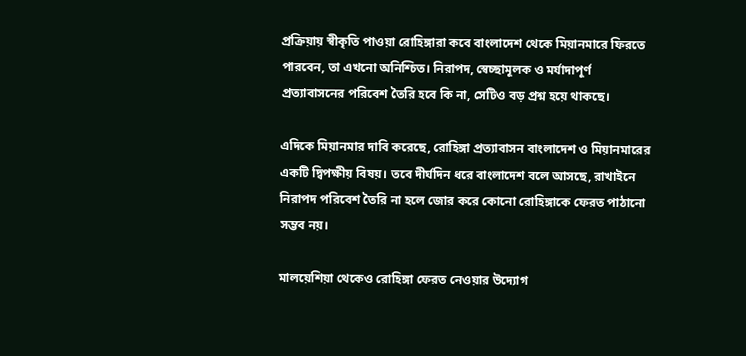প্রক্রিয়ায় স্বীকৃতি পাওয়া রোহিঙ্গারা কবে বাংলাদেশ থেকে মিয়ানমারে ফিরতে পারবেন, তা এখনো অনিশ্চিত। নিরাপদ, স্বেচ্ছামূলক ও মর্যাদাপূর্ণ প্রত্যাবাসনের পরিবেশ তৈরি হবে কি না, সেটিও বড় প্রশ্ন হয়ে থাকছে।

এদিকে মিয়ানমার দাবি করেছে, রোহিঙ্গা প্রত্যাবাসন বাংলাদেশ ও মিয়ানমারের একটি দ্বিপক্ষীয় বিষয়। তবে দীর্ঘদিন ধরে বাংলাদেশ বলে আসছে, রাখাইনে নিরাপদ পরিবেশ তৈরি না হলে জোর করে কোনো রোহিঙ্গাকে ফেরত পাঠানো সম্ভব নয়।

মালয়েশিয়া থেকেও রোহিঙ্গা ফেরত নেওয়ার উদ্যোগ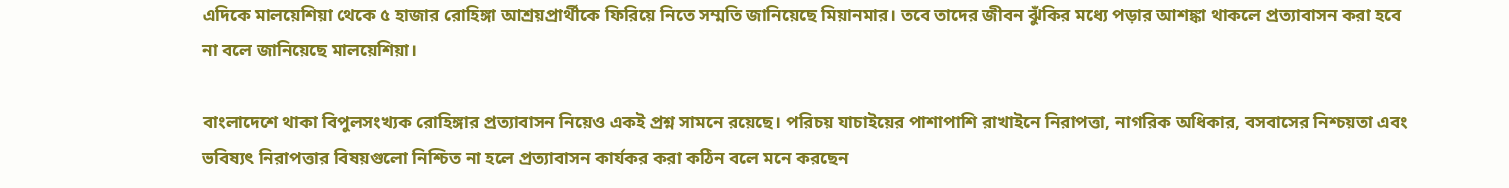এদিকে মালয়েশিয়া থেকে ৫ হাজার রোহিঙ্গা আশ্রয়প্রার্থীকে ফিরিয়ে নিতে সম্মতি জানিয়েছে মিয়ানমার। তবে তাদের জীবন ঝুঁকির মধ্যে পড়ার আশঙ্কা থাকলে প্রত্যাবাসন করা হবে না বলে জানিয়েছে মালয়েশিয়া।

বাংলাদেশে থাকা বিপুলসংখ্যক রোহিঙ্গার প্রত্যাবাসন নিয়েও একই প্রশ্ন সামনে রয়েছে। পরিচয় যাচাইয়ের পাশাপাশি রাখাইনে নিরাপত্তা, নাগরিক অধিকার, বসবাসের নিশ্চয়তা এবং ভবিষ্যৎ নিরাপত্তার বিষয়গুলো নিশ্চিত না হলে প্রত্যাবাসন কার্যকর করা কঠিন বলে মনে করছেন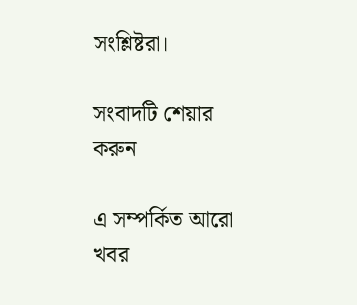সংশ্লিষ্টরা।

সংবাদটি শেয়ার করুন

এ সম্পর্কিত আরো খবর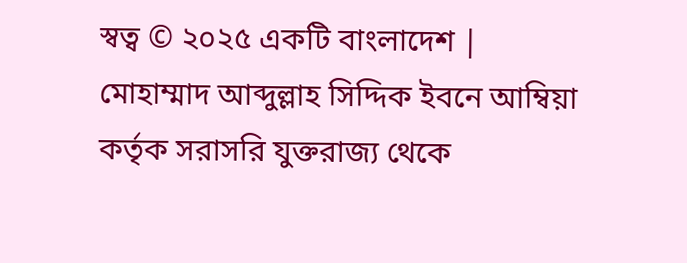স্বত্ব © ২০২৫ একটি বাংলাদেশ | মোহাম্মাদ আব্দুল্লাহ সিদ্দিক ইবনে আম্বিয়া কর্তৃক সরাসরি যুক্তরাজ্য থেকে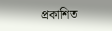প্রকাশিত